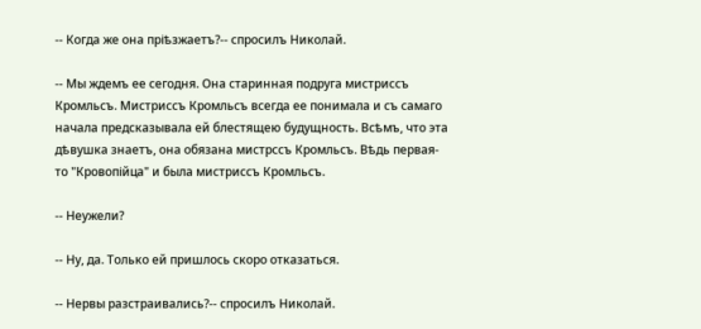-- Когда же она пріѣзжаетъ?-- спросилъ Николай.

-- Мы ждемъ ее сегодня. Она старинная подруга мистриссъ Кромльсъ. Мистриссъ Кромльсъ всегда ее понимала и съ самаго начала предсказывала ей блестящею будущность. Всѣмъ, что эта дѣвушка знаетъ, она обязана мистрссъ Кромльсъ. Вѣдь первая-то "Кровопійца" и была мистриссъ Кромльсъ.

-- Неужели?

-- Ну, да. Только ей пришлось скоро отказаться.

-- Нервы разстраивались?-- спросилъ Николай.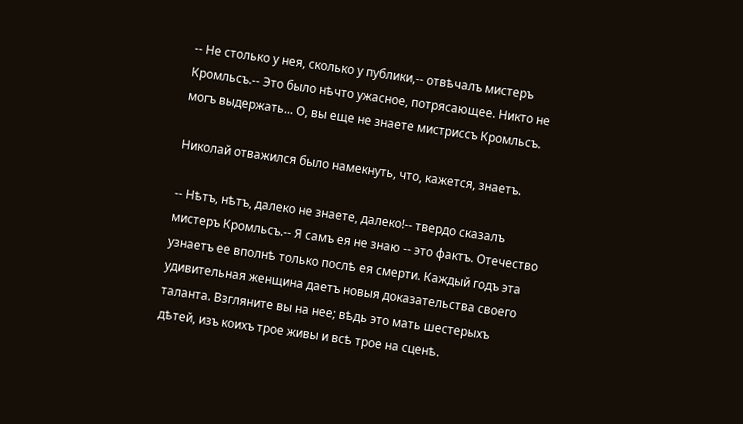-- Не столько у нея, сколько у публики,-- отвѣчалъ мистеръ Кромльсъ.-- Это было нѣчто ужасное, потрясающее. Никто не могъ выдержать... О, вы еще не знаете мистриссъ Кромльсъ.

Николай отважился было намекнуть, что, кажется, знаетъ.

-- Нѣтъ, нѣтъ, далеко не знаете, далеко!-- твердо сказалъ мистеръ Кромльсъ.-- Я самъ ея не знаю -- это фактъ. Отечество узнаетъ ее вполнѣ только послѣ ея смерти. Каждый годъ эта удивительная женщина даетъ новыя доказательства своего таланта. Взгляните вы на нее; вѣдь это мать шестерыхъ дѣтей, изъ коихъ трое живы и всѣ трое на сценѣ.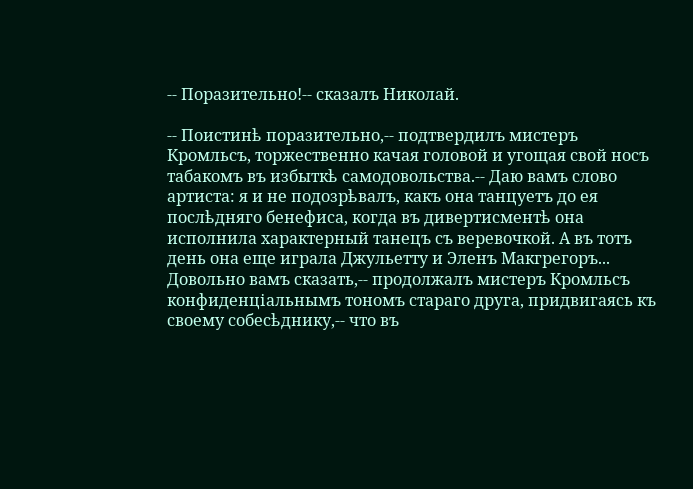-- Поразительно!-- сказалъ Николай.

-- Поистинѣ поразительно,-- подтвердилъ мистеръ Кромльсъ, торжественно качая головой и угощая свой носъ табакомъ въ избыткѣ самодовольства.-- Даю вамъ слово артиста: я и не подозрѣвалъ, какъ она танцуетъ до ея послѣдняго бенефиса, когда въ дивертисментѣ она исполнила характерный танецъ съ веревочкой. А въ тотъ день она еще играла Джульетту и Эленъ Макгрегоръ... Довольно вамъ сказать,-- продолжалъ мистеръ Кромльсъ конфиденціальнымъ тономъ стараго друга, придвигаясь къ своему собесѣднику,-- что въ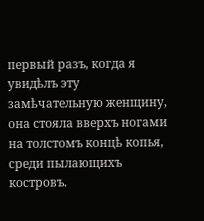первый разъ, когда я увидѣлъ эту замѣчательную женщину, она стояла вверхъ ногами на толстомъ концѣ копья, среди пылающихъ костровъ.